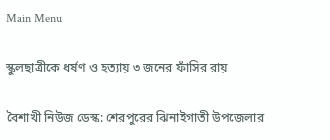Main Menu

স্কুলছাত্রীকে ধর্ষণ ও হত্যায় ৩ জনের ফাঁসির রায়

বৈশাখী নিউজ ডেস্ক: শেরপুরের ঝিনাইগাতী উপজেলার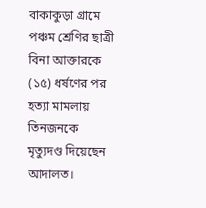বাকাকুড়া গ্রামে পঞ্চম শ্রেণির ছাত্রী বিনা আক্তারকে (১৫) ধর্ষণের পর হত্যা মামলায় তিনজনকে মৃত্যুদণ্ড দিয়েছেন আদালত।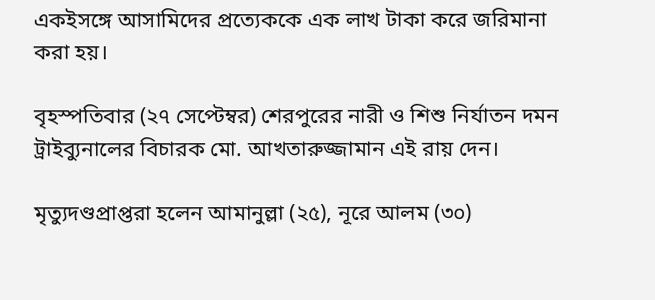একইসঙ্গে আসামিদের প্রত্যেককে এক লাখ টাকা করে জরিমানা করা হয়।

বৃহস্পতিবার (২৭ সেপ্টেম্বর) শেরপুরের নারী ও শিশু নির্যাতন দমন ট্রাইব্যুনালের বিচারক মো. আখতারুজ্জামান এই রায় দেন।

মৃত্যুদণ্ডপ্রাপ্তরা হলেন আমানুল্লা (২৫), নূরে আলম (৩০)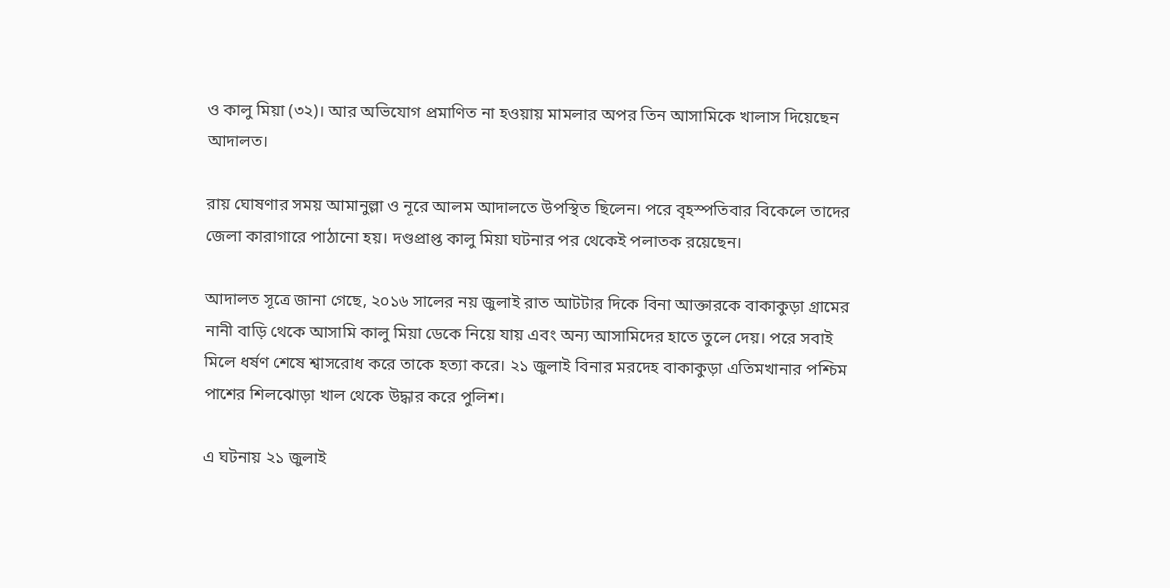ও কালু মিয়া (৩২)। আর অভিযোগ প্রমাণিত না হওয়ায় মামলার অপর তিন আসামিকে খালাস দিয়েছেন আদালত।

রায় ঘোষণার সময় আমানুল্লা ও নূরে আলম আদালতে উপস্থিত ছিলেন। পরে বৃহস্পতিবার বিকেলে তাদের জেলা কারাগারে পাঠানো হয়। দণ্ডপ্রাপ্ত কালু মিয়া ঘটনার পর থেকেই পলাতক রয়েছেন।

আদালত সূত্রে জানা গেছে, ২০১৬ সালের নয় জুলাই রাত আটটার দিকে বিনা আক্তারকে বাকাকুড়া গ্রামের নানী বাড়ি থেকে আসামি কালু মিয়া ডেকে নিয়ে যায় এবং অন্য আসামিদের হাতে তুলে দেয়। পরে সবাই মিলে ধর্ষণ শেষে শ্বাসরোধ করে তাকে হত্যা করে। ২১ জুলাই বিনার মরদেহ বাকাকুড়া এতিমখানার পশ্চিম পাশের শিলঝোড়া খাল থেকে উদ্ধার করে পুলিশ।

এ ঘটনায় ২১ জুলাই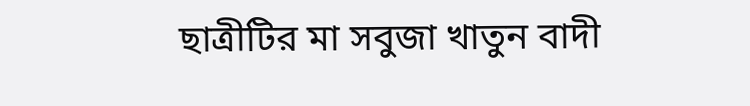ছাত্রীটির মা সবুজা খাতুন বাদী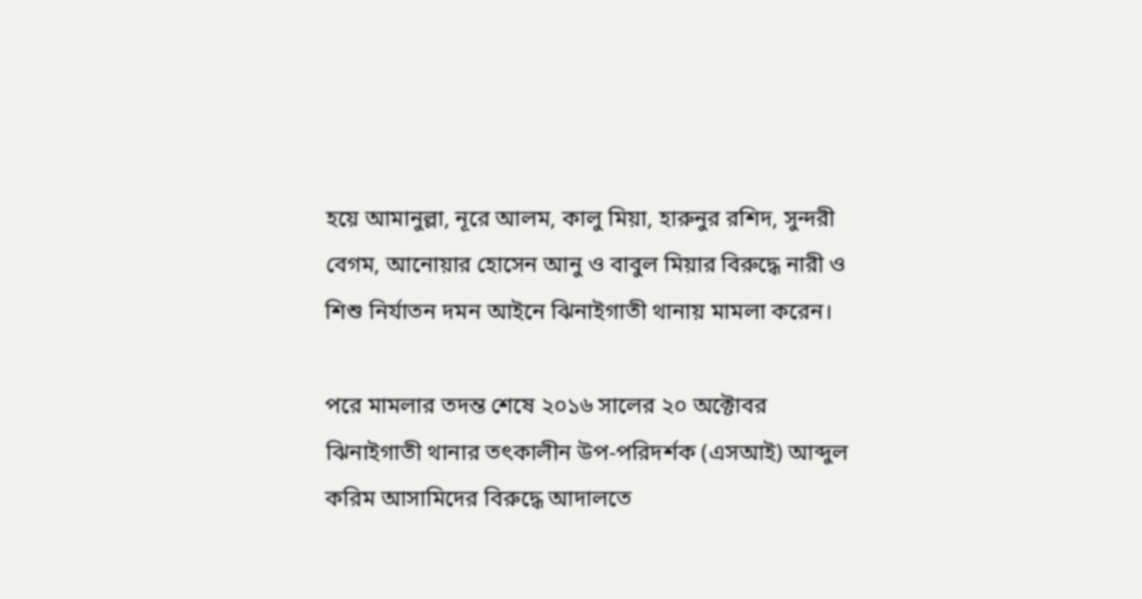হয়ে আমানুল্লা, নূরে আলম, কালু মিয়া, হারুনুর রশিদ, সুন্দরী বেগম, আনোয়ার হোসেন আনু ও বাবুল মিয়ার বিরুদ্ধে নারী ও শিশু নির্যাতন দমন আইনে ঝিনাইগাতী থানায় মামলা করেন।

পরে মামলার তদন্ত শেষে ২০১৬ সালের ২০ অক্টোবর ঝিনাইগাতী থানার তৎকালীন উপ-পরিদর্শক (এসআই) আব্দুল করিম আসামিদের বিরুদ্ধে আদালতে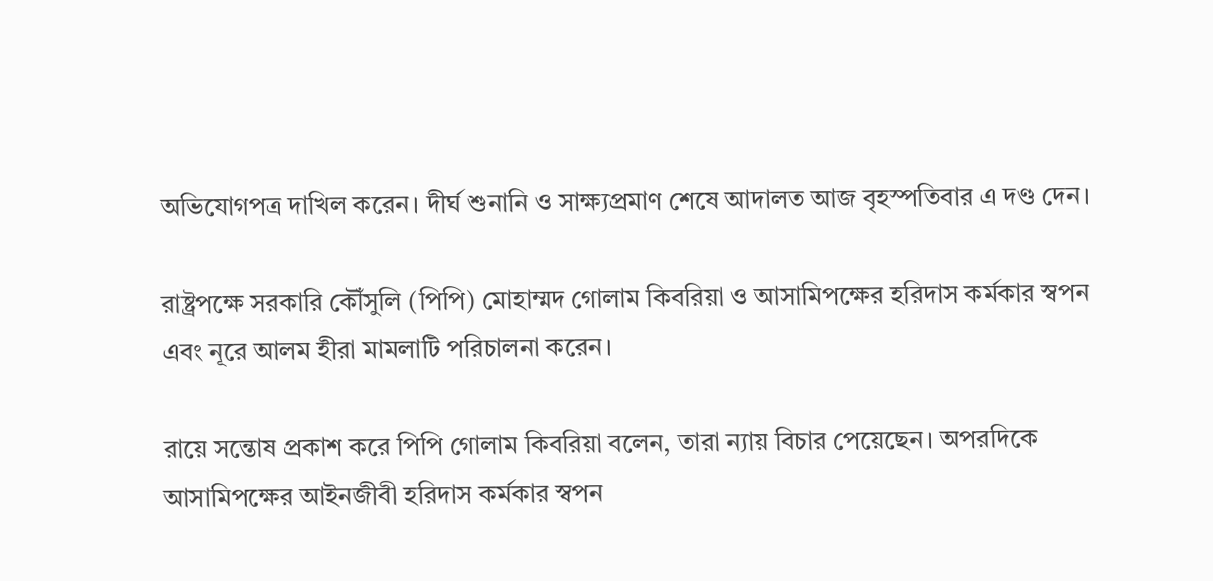অভিযোগপত্র দাখিল করেন। দীর্ঘ শুনানি ও সাক্ষ্যপ্রমাণ শেষে আদালত আজ বৃহস্পতিবার এ দণ্ড দেন।

রাষ্ট্রপক্ষে সরকারি কৌঁসুলি (পিপি) মোহাম্মদ গোলাম কিবরিয়া ও আসামিপক্ষের হরিদাস কর্মকার স্বপন এবং নূরে আলম হীরা মামলাটি পরিচালনা করেন।

রায়ে সন্তোষ প্রকাশ করে পিপি গোলাম কিবরিয়া বলেন, তারা ন্যায় বিচার পেয়েছেন। অপরদিকে আসামিপক্ষের আইনজীবী হরিদাস কর্মকার স্বপন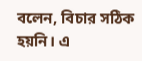বলেন, বিচার সঠিক হয়নি। এ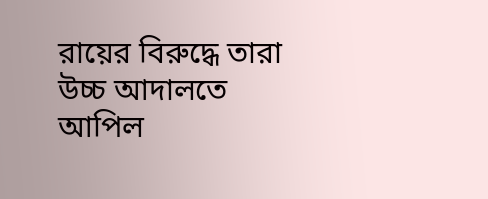রায়ের বিরুদ্ধে তারা উচ্চ আদালতে আপিল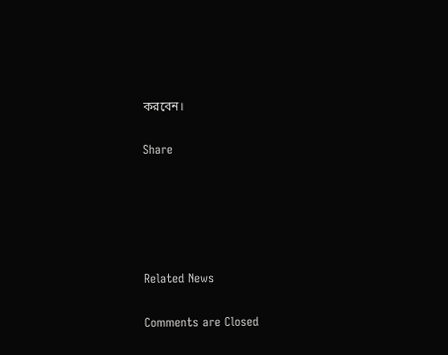করবেন।

Share





Related News

Comments are Closed